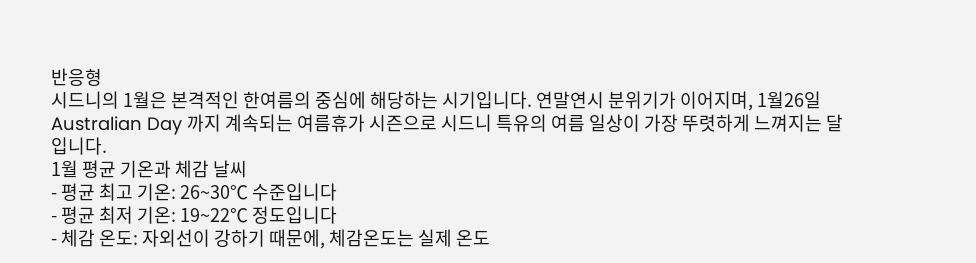반응형
시드니의 1월은 본격적인 한여름의 중심에 해당하는 시기입니다. 연말연시 분위기가 이어지며, 1월26일 Australian Day 까지 계속되는 여름휴가 시즌으로 시드니 특유의 여름 일상이 가장 뚜렷하게 느껴지는 달입니다.
1월 평균 기온과 체감 날씨
- 평균 최고 기온: 26~30℃ 수준입니다
- 평균 최저 기온: 19~22℃ 정도입니다
- 체감 온도: 자외선이 강하기 때문에, 체감온도는 실제 온도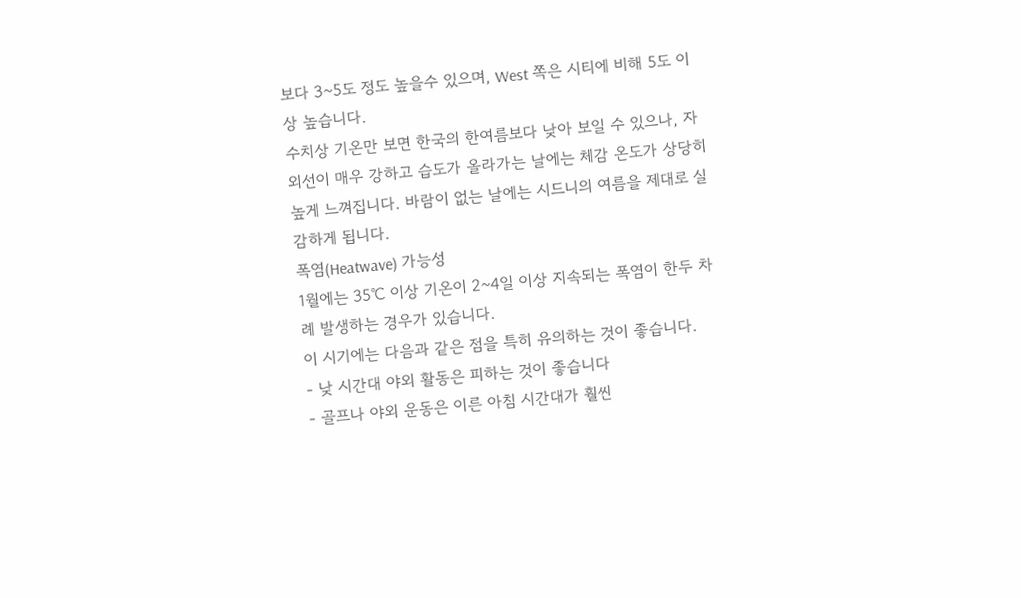보다 3~5도 정도 높을수 있으며, West 쪽은 시티에 비해 5도 이상 높습니다.
수치상 기온만 보면 한국의 한여름보다 낮아 보일 수 있으나, 자외선이 매우 강하고 습도가 올라가는 날에는 체감 온도가 상당히 높게 느껴집니다. 바람이 없는 날에는 시드니의 여름을 제대로 실감하게 됩니다.
폭염(Heatwave) 가능성
1월에는 35℃ 이상 기온이 2~4일 이상 지속되는 폭염이 한두 차례 발생하는 경우가 있습니다.
이 시기에는 다음과 같은 점을 특히 유의하는 것이 좋습니다.
- 낮 시간대 야외 활동은 피하는 것이 좋습니다
- 골프나 야외 운동은 이른 아침 시간대가 훨씬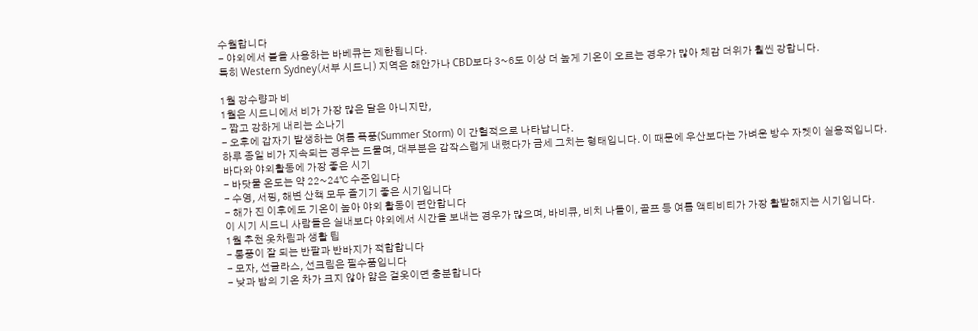수월합니다
- 야외에서 불을 사용하는 바베큐는 제한됩니다.
특히 Western Sydney(서부 시드니) 지역은 해안가나 CBD보다 3~6도 이상 더 높게 기온이 오르는 경우가 많아 체감 더위가 훨씬 강합니다.

1월 강수량과 비
1월은 시드니에서 비가 가장 많은 달은 아니지만,
- 짧고 강하게 내리는 소나기
- 오후에 갑자기 발생하는 여름 폭풍(Summer Storm) 이 간헐적으로 나타납니다.
하루 종일 비가 지속되는 경우는 드물며, 대부분은 갑작스럽게 내렸다가 금세 그치는 형태입니다. 이 때문에 우산보다는 가벼운 방수 자켓이 실용적입니다.
바다와 야외활동에 가장 좋은 시기
- 바닷물 온도는 약 22~24℃ 수준입니다
- 수영, 서핑, 해변 산책 모두 즐기기 좋은 시기입니다
- 해가 진 이후에도 기온이 높아 야외 활동이 편안합니다
이 시기 시드니 사람들은 실내보다 야외에서 시간을 보내는 경우가 많으며, 바비큐, 비치 나들이, 골프 등 여름 액티비티가 가장 활발해지는 시기입니다.
1월 추천 옷차림과 생활 팁
- 통풍이 잘 되는 반팔과 반바지가 적합합니다
- 모자, 선글라스, 선크림은 필수품입니다
- 낮과 밤의 기온 차가 크지 않아 얇은 겉옷이면 충분합니다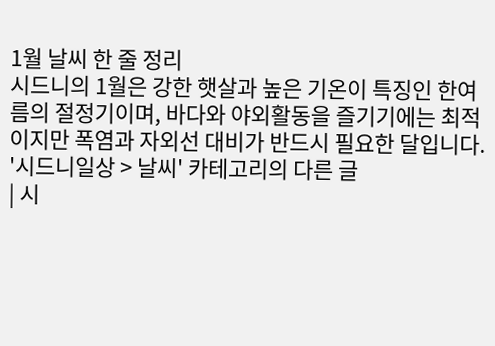1월 날씨 한 줄 정리
시드니의 1월은 강한 햇살과 높은 기온이 특징인 한여름의 절정기이며, 바다와 야외활동을 즐기기에는 최적이지만 폭염과 자외선 대비가 반드시 필요한 달입니다.
'시드니일상 > 날씨' 카테고리의 다른 글
| 시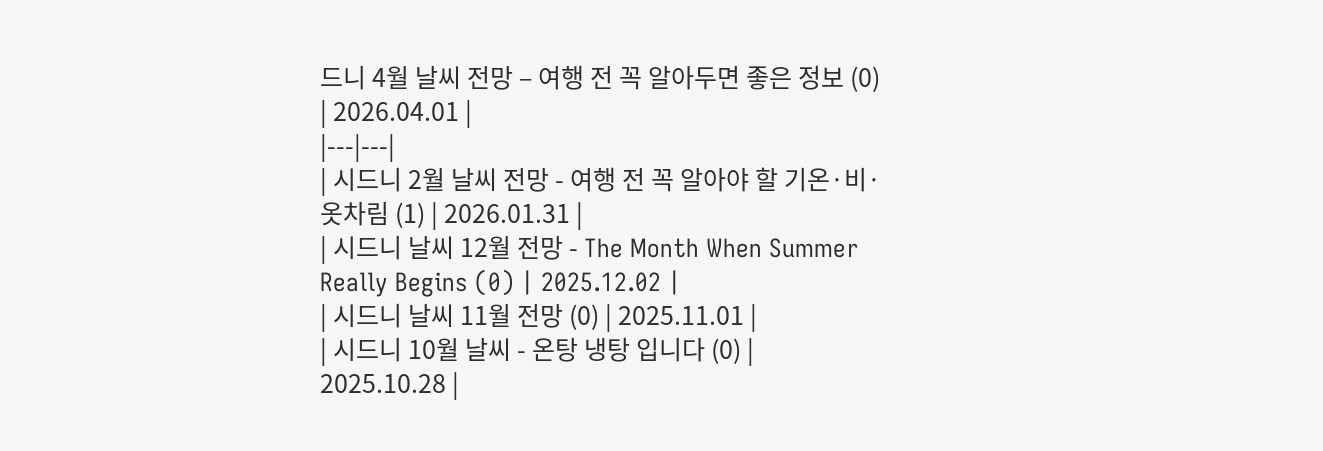드니 4월 날씨 전망 – 여행 전 꼭 알아두면 좋은 정보 (0) | 2026.04.01 |
|---|---|
| 시드니 2월 날씨 전망 - 여행 전 꼭 알아야 할 기온·비·옷차림 (1) | 2026.01.31 |
| 시드니 날씨 12월 전망 - The Month When Summer Really Begins (0) | 2025.12.02 |
| 시드니 날씨 11월 전망 (0) | 2025.11.01 |
| 시드니 10월 날씨 - 온탕 냉탕 입니다 (0) | 2025.10.28 |